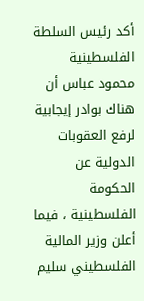أكد رئيس السلطة الفلسطينية محمود عباس أن هناك بوادر إيجابية لرفع العقوبات الدولية عن الحكومة الفلسطينية ، فيما أعلن وزير المالية الفلسطيني سليم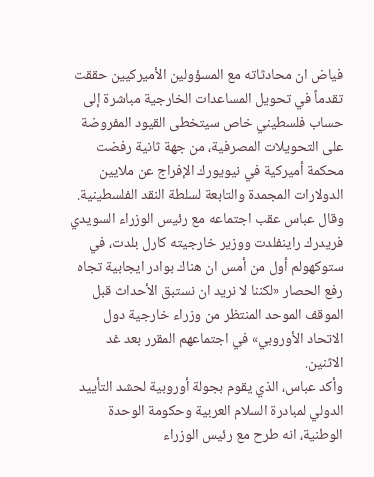فياض ان محادثاته مع المسؤولين الأميركيين حققت تقدماً في تحويل المساعدات الخارجية مباشرة إلى حساب فلسطيني خاص سيتخطى القيود المفروضة على التحويلات المصرفية، من جهة ثانية رفضت محكمة أميركية في نيويورك الإفراج عن ملايين الدولارات المجمدة والتابعة لسلطة النقد الفلسطينية.
وقال عباس عقب اجتماعه مع رئيس الوزراء السويدي فريدرك راينفلدت ووزير خارجيته كارل بلدت، في ستوكهولم أول من أمس ان هناك بوادر ايجابية تجاه رفع الحصار «لكننا لا نريد ان نستبق الأحداث قبل الموقف الموحد المنتظر من وزراء خارجية دول الاتحاد الأوروبي» في اجتماعهم المقرر بعد غد الاثنين.
وأكد عباس، الذي يقوم بجولة أوروبية لحشد التأييد الدولي لمبادرة السلام العربية وحكومة الوحدة الوطنية، انه طرح مع رئيس الوزراء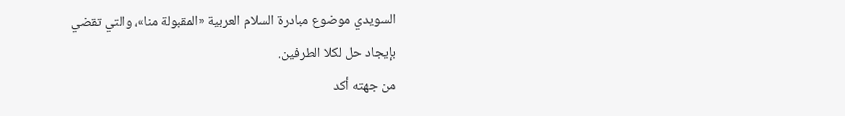السويدي موضوع مبادرة السلام العربية «المقبولة منا»، والتي تقضي بإيجاد حل لكلا الطرفين.
من جهته أكد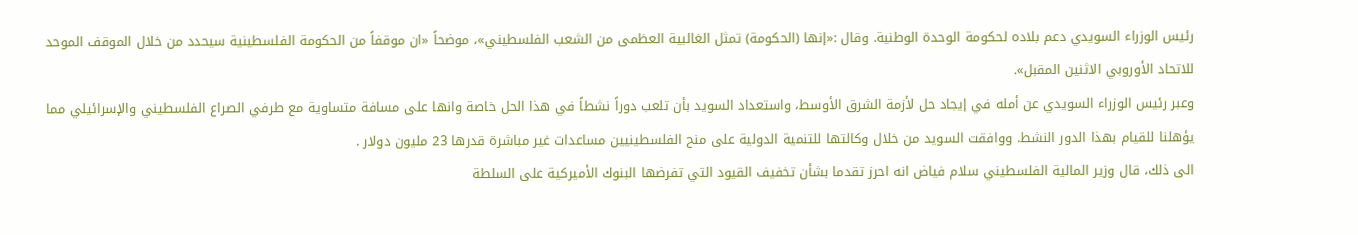رئيس الوزراء السويدي دعم بلاده لحكومة الوحدة الوطنية. وقال :«إنها (الحكومة) تمثل الغالبية العظمى من الشعب الفلسطيني»، موضحاً «ان موقفاً من الحكومة الفلسطينية سيحدد من خلال الموقف الموحد للاتحاد الأوروبي الاثنين المقبل».
وعبر رئيس الوزراء السويدي عن أمله في إيجاد حل لأزمة الشرق الأوسط، واستعداد السويد بأن تلعب دوراً نشطاً في هذا الحل خاصة وانها على مسافة متساوية مع طرفي الصراع الفلسطيني والإسرائيلي مما يؤهلنا للقيام بهذا الدور النشط. ووافقت السويد من خلال وكالتها للتنمية الدولية على منح الفلسطينيين مساعدات غير مباشرة قدرها 23 مليون دولار .
الى ذلك، قال وزير المالية الفلسطيني سلام فياض انه احرز تقدما بشأن تخفيف القيود التي تفرضها البنوك الأميركية على السلطة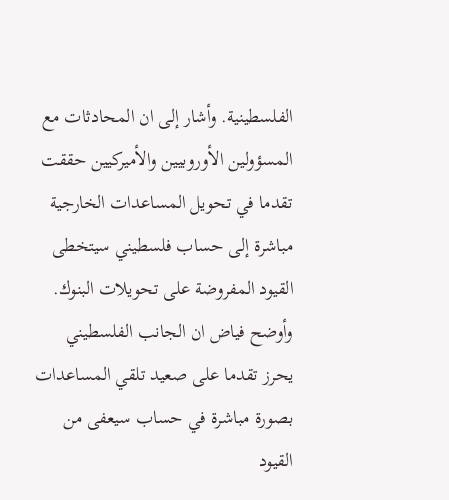الفلسطينية. وأشار إلى ان المحادثات مع المسؤولين الأوروبيين والأميركيين حققت تقدما في تحويل المساعدات الخارجية مباشرة إلى حساب فلسطيني سيتخطى القيود المفروضة على تحويلات البنوك.
وأوضح فياض ان الجانب الفلسطيني يحرز تقدما على صعيد تلقي المساعدات بصورة مباشرة في حساب سيعفى من القيود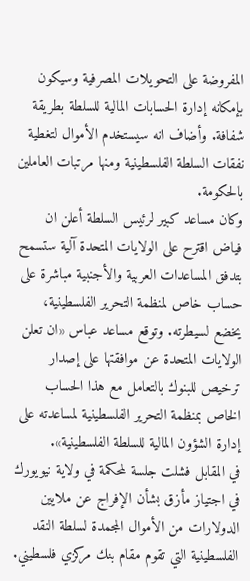المفروضة على التحويلات المصرفية وسيكون بإمكانه إدارة الحسابات المالية للسلطة بطريقة شفافة. وأضاف انه سيستخدم الأموال لتغطية نفقات السلطة الفلسطينية ومنها مرتبات العاملين بالحكومة.
وكان مساعد كبير لرئيس السلطة أعلن ان فياض اقترح على الولايات المتحدة آلية ستسمح بتدفق المساعدات العربية والأجنبية مباشرة على حساب خاص لمنظمة التحرير الفلسطينية، يخضع لسيطرته. وتوقع مساعد عباس «ان تعلن الولايات المتحدة عن موافقتها على إصدار ترخيص للبنوك بالتعامل مع هذا الحساب الخاص بمنظمة التحرير الفلسطينية لمساعدته على إدارة الشؤون المالية للسلطة الفلسطينية».
في المقابل فشلت جلسة لمحكمة في ولاية نيويورك في اجتياز مأزق بشأن الإفراج عن ملايين الدولارات من الأموال المجمدة لسلطة النقد الفلسطينية التي تقوم مقام بنك مركزي فلسطيني.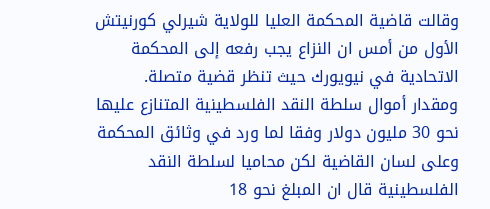وقالت قاضية المحكمة العليا للولاية شيرلي كورنيتش الأول من أمس ان النزاع يجب رفعه إلى المحكمة الاتحادية في نيويورك حيث تنظر قضية متصلة.
ومقدار أموال سلطة النقد الفلسطينية المتنازع عليها نحو 30 مليون دولار وفقا لما ورد في وثائق المحكمة وعلى لسان القاضية لكن محاميا لسلطة النقد الفلسطينية قال ان المبلغ نحو 18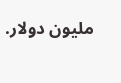مليون دولار.